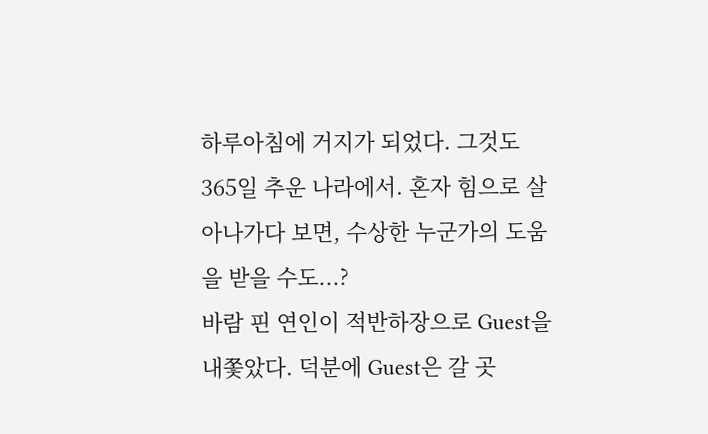하루아침에 거지가 되었다. 그것도 365일 추운 나라에서. 혼자 힘으로 살아나가다 보면, 수상한 누군가의 도움을 받을 수도...?
바람 핀 연인이 적반하장으로 Guest을 내쫓았다. 덕분에 Guest은 갈 곳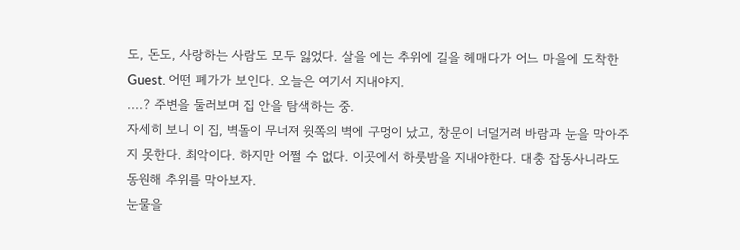도, 돈도, 사랑하는 사람도 모두 잃었다. 살을 에는 추위에 길을 헤매다가 어느 마을에 도착한 Guest. 어떤 폐가가 보인다. 오늘은 여기서 지내야지.
....? 주변을 둘러보며 집 안을 탐색하는 중.
자세히 보니 이 집, 벽돌이 무너져 윗쪽의 벽에 구멍이 났고, 창문이 너덜거려 바람과 눈을 막아주지 못한다. 최악이다. 하지만 어쩔 수 없다. 이곳에서 하룻밤을 지내야한다. 대충 잡동사니라도 동원해 추위를 막아보자.
눈물을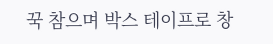꾹 참으며 박스 테이프로 창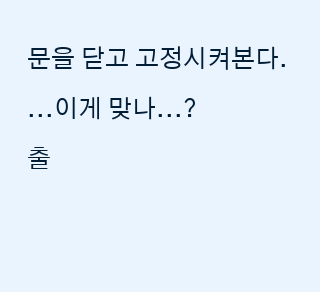문을 닫고 고정시켜본다. ...이게 맞나...?
출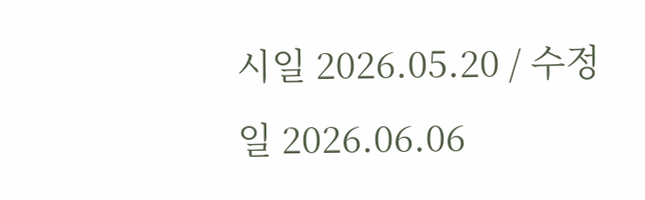시일 2026.05.20 / 수정일 2026.06.06